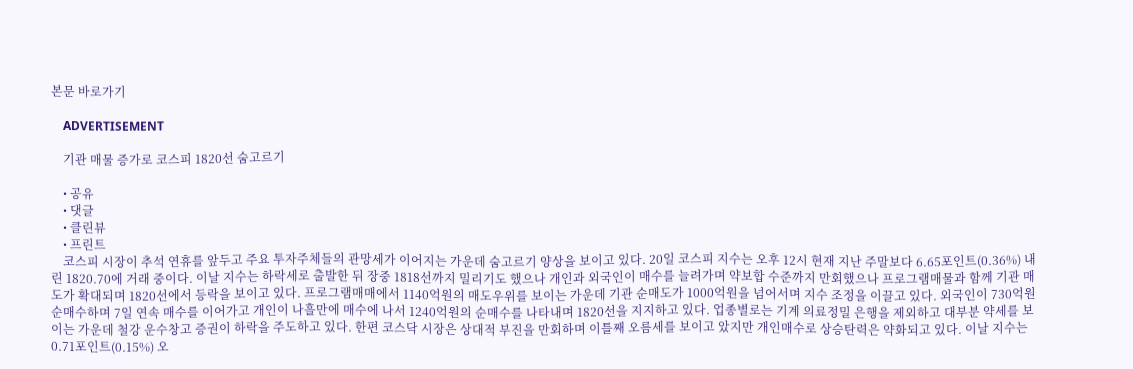본문 바로가기

    ADVERTISEMENT

    기관 매물 증가로 코스피 1820선 숨고르기

    • 공유
    • 댓글
    • 클린뷰
    • 프린트
    코스피 시장이 추석 연휴를 앞두고 주요 투자주체들의 관망세가 이어지는 가운데 숨고르기 양상을 보이고 있다. 20일 코스피 지수는 오후 12시 현재 지난 주말보다 6.65포인트(0.36%) 내린 1820.70에 거래 중이다. 이날 지수는 하락세로 출발한 뒤 장중 1818선까지 밀리기도 했으나 개인과 외국인이 매수를 늘려가며 약보합 수준까지 만회했으나 프로그램매물과 함께 기관 매도가 확대되며 1820선에서 등락을 보이고 있다. 프로그램매매에서 1140억원의 매도우위를 보이는 가운데 기관 순매도가 1000억원을 넘어서며 지수 조정을 이끌고 있다. 외국인이 730억원 순매수하며 7일 연속 매수를 이어가고 개인이 나흘만에 매수에 나서 1240억원의 순매수를 나타내며 1820선을 지지하고 있다. 업종별로는 기계 의료정밀 은행을 제외하고 대부분 약세를 보이는 가운데 철강 운수창고 증권이 하락을 주도하고 있다. 한편 코스닥 시장은 상대적 부진을 만회하며 이틀째 오름세를 보이고 았지만 개인매수로 상승탄력은 약화되고 있다. 이날 지수는 0.71포인트(0.15%) 오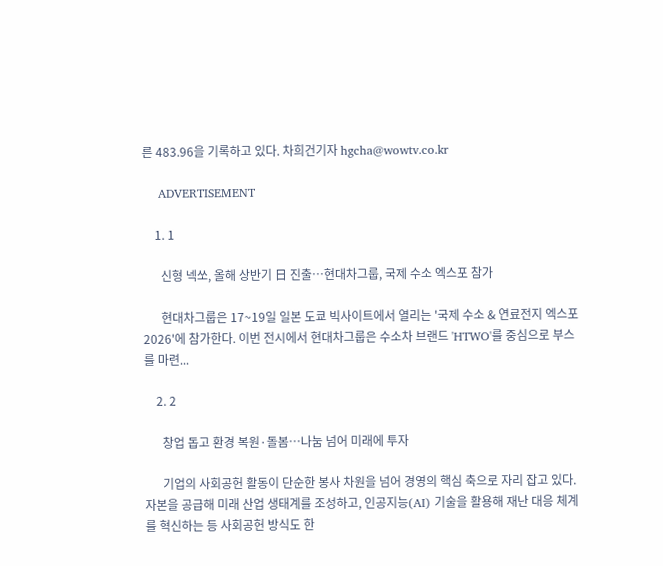른 483.96을 기록하고 있다. 차희건기자 hgcha@wowtv.co.kr

    ADVERTISEMENT

    1. 1

      신형 넥쏘, 올해 상반기 日 진출…현대차그룹, 국제 수소 엑스포 참가

      현대차그룹은 17~19일 일본 도쿄 빅사이트에서 열리는 '국제 수소 & 연료전지 엑스포 2026'에 참가한다. 이번 전시에서 현대차그룹은 수소차 브랜드 'HTWO'를 중심으로 부스를 마련...

    2. 2

      창업 돕고 환경 복원·돌봄…나눔 넘어 미래에 투자

      기업의 사회공헌 활동이 단순한 봉사 차원을 넘어 경영의 핵심 축으로 자리 잡고 있다. 자본을 공급해 미래 산업 생태계를 조성하고, 인공지능(AI) 기술을 활용해 재난 대응 체계를 혁신하는 등 사회공헌 방식도 한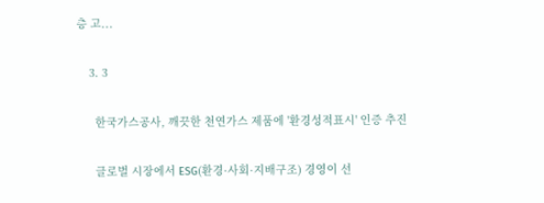층 고...

    3. 3

      한국가스공사, 깨끗한 천연가스 제품에 '환경성적표시' 인증 추진

      글로벌 시장에서 ESG(환경·사회·지배구조) 경영이 선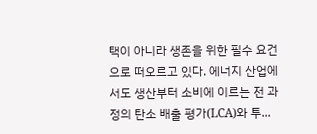택이 아니라 생존을 위한 필수 요건으로 떠오르고 있다. 에너지 산업에서도 생산부터 소비에 이르는 전 과정의 탄소 배출 평가(LCA)와 투...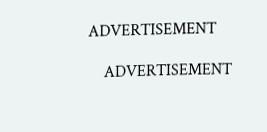ADVERTISEMENT

    ADVERTISEMENT